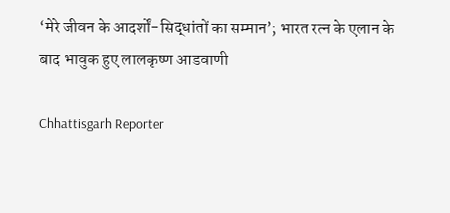‘मेरे जीवन के आदर्शों-सिद्धांतों का सम्मान’; भारत रत्न के एलान के बाद भावुक हुए लालकृष्ण आडवाणी

Chhattisgarh Reporter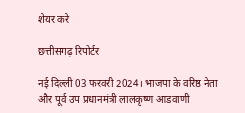शेयर करे

छत्तीसगढ़ रिपोर्टर

नई दिल्ली 03 फरवरी 2024। भाजपा के वरिष्ठ नेता और पूर्व उप प्रधानमंत्री लालकृष्ण आडवाणी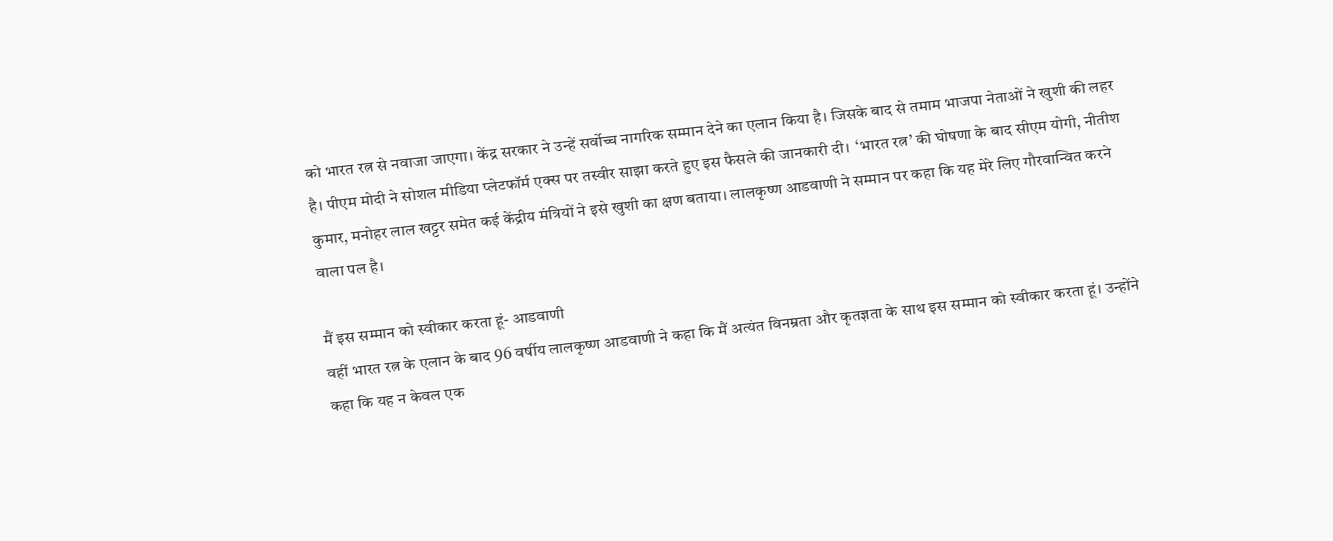को भारत रत्न से नवाजा जाएगा। केंद्र सरकार ने उन्हें सर्वोच्च नागरिक सम्मान देने का एलान किया है। जिसके बाद से तमाम भाजपा नेताओं ने खुशी की लहर है। पीएम मोदी ने सोशल मीडिया प्लेटफॉर्म एक्स पर तस्वीर साझा करते हुए इस फैसले की जानकारी दी।  ‘भारत रत्न’ की घोषणा के बाद सीएम योगी, नीतीश कुमार, मनोहर लाल खट्टर समेत कई केंद्रीय मंत्रियों ने इसे खुशी का क्षण बताया। लालकृष्ण आडवाणी ने सम्मान पर कहा कि यह मेरे लिए गौरवान्वित करने वाला पल है।

मैं इस सम्मान को स्वीकार करता हूं- आडवाणी
वहीं भारत रत्न के एलान के बाद 96 वर्षीय लालकृष्ण आडवाणी ने कहा कि मैं अत्यंत विनम्रता और कृतज्ञता के साथ इस सम्मान को स्वीकार करता हूं। उन्होंने कहा कि यह न केवल एक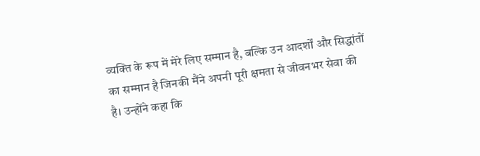व्यक्ति के रूप में मेरे लिए सम्मान है, बल्कि उन आदर्शों और सिद्धांतों का सम्मान है जिनकी मैंने अपनी पूरी क्षमता से जीवनभर सेवा की है। उन्होंने कहा कि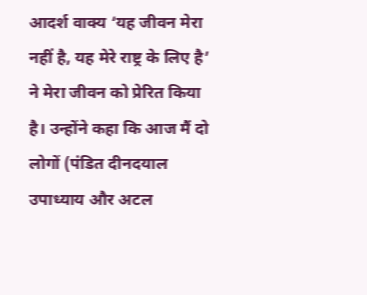आदर्श वाक्य ‘यह जीवन मेरा नहीं है, यह मेरे राष्ट्र के लिए है’  ने मेरा जीवन को प्रेरित किया है। उन्होंने कहा कि आज मैं दो लोगों (पंडित दीनदयाल उपाध्याय और अटल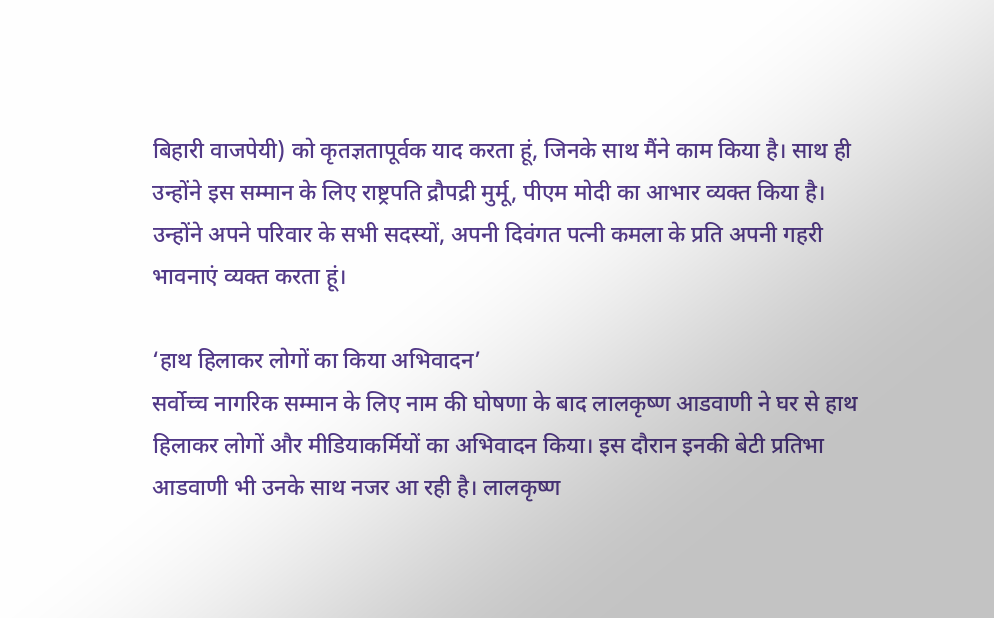बिहारी वाजपेयी) को कृतज्ञतापूर्वक याद करता हूं, जिनके साथ मैंने काम किया है। साथ ही उन्होंने इस सम्मान के लिए राष्ट्रपति द्रौपद्री मुर्मू, पीएम मोदी का आभार व्यक्त किया है। उन्होंने अपने परिवार के सभी सदस्यों, अपनी दिवंगत पत्नी कमला के प्रति अपनी गहरी भावनाएं व्यक्त करता हूं।

‘हाथ हिलाकर लोगों का किया अभिवादन’
सर्वोच्च नागरिक सम्मान के लिए नाम की घोषणा के बाद लालकृष्ण आडवाणी ने घर से हाथ हिलाकर लोगों और मीडियाकर्मियों का अभिवादन किया। इस दौरान इनकी बेटी प्रतिभा आडवाणी भी उनके साथ नजर आ रही है। लालकृष्ण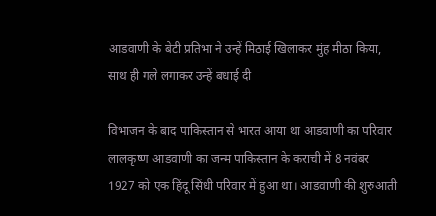आडवाणी के बेटी प्रतिभा ने उन्हें मिठाई खिलाकर मुंह मीठा किया, साथ ही गले लगाकर उन्हें बधाई दी

विभाजन के बाद पाकिस्तान से भारत आया था आडवाणी का परिवार
लालकृष्ण आडवाणी का जन्म पाकिस्तान के कराची में 8 नवंबर 1927 को एक हिंदू सिंधी परिवार में हुआ था। आडवाणी की शुरुआती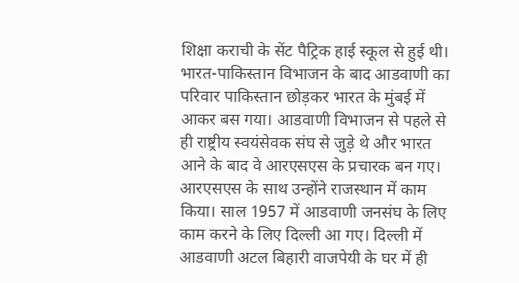शिक्षा कराची के सेंट पैट्रिक हाई स्कूल से हुई थी। भारत-पाकिस्तान विभाजन के बाद आडवाणी का परिवार पाकिस्तान छोड़कर भारत के मुंबई में आकर बस गया। आडवाणी विभाजन से पहले से ही राष्ट्रीय स्वयंसेवक संघ से जुड़े थे और भारत आने के बाद वे आरएसएस के प्रचारक बन गए। आरएसएस के साथ उन्होंने राजस्थान में काम किया। साल 1957 में आडवाणी जनसंघ के लिए काम करने के लिए दिल्ली आ गए। दिल्ली में आडवाणी अटल बिहारी वाजपेयी के घर में ही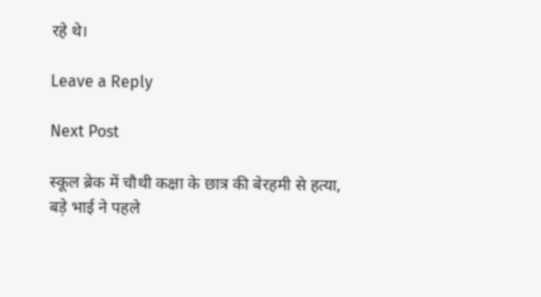रहे थे।

Leave a Reply

Next Post

स्कूल ब्रेक में चौथी कक्षा के छात्र की बेरहमी से हत्या, बड़े भाई ने पहले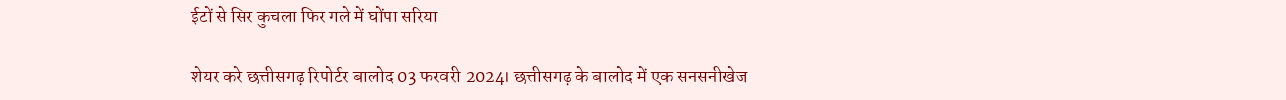ईटों से सिर कुचला फिर गले में घोंपा सरिया

शेयर करे छत्तीसगढ़ रिपोर्टर बालोद 03 फरवरी 2024। छत्तीसगढ़ के बालोद में एक सनसनीखेज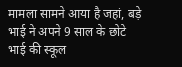मामला सामने आया है जहां, बड़े भाई ने अपने 9 साल के छोटे भाई की स्कूल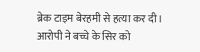ब्रेक टाइम बेरहमी से हत्या कर दी। आरोपी ने बच्चे के सिर को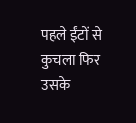पहले ईंटों से कुचला फिर उसके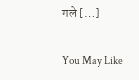गले […]

You May Like